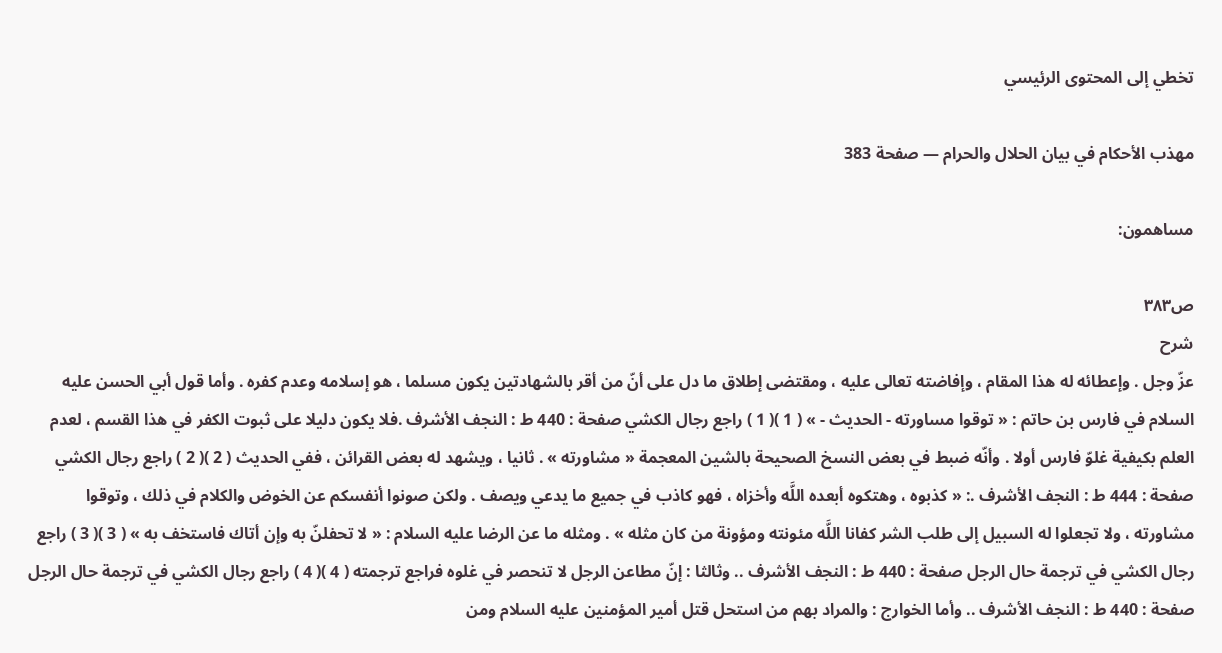تخطي إلى المحتوى الرئيسي

مهذب الأحكام في بيان الحلال والحرام — صفحة 383

مساهمون:

ص٣٨٣
شرح
عزّ وجل . وإعطائه له هذا المقام ، وإفاضته تعالى عليه ، ومقتضى إطلاق ما دل على أنّ من أقر بالشهادتين يكون مسلما ، هو إسلامه وعدم كفره . وأما قول أبي الحسن عليه السلام في فارس بن حاتم : « توقوا مساورته - الحديث - » ( 1 )( 1 ) راجع رجال الكشي صفحة : 440 ط : النجف الأشرف .فلا يكون دليلا على ثبوت الكفر في هذا القسم ، لعدم العلم بكيفية غلوّ فارس أولا . وأنّه ضبط في بعض النسخ الصحيحة بالشين المعجمة « مشاورته » . ثانيا ، ويشهد له بعض القرائن ، ففي الحديث ( 2 )( 2 ) راجع رجال الكشي صفحة : 444 ط : النجف الأشرف .: « كذبوه ، وهتكوه أبعده اللَّه وأخزاه ، فهو كاذب في جميع ما يدعي ويصف . ولكن صونوا أنفسكم عن الخوض والكلام في ذلك ، وتوقوا مشاورته ، ولا تجعلوا له السبيل إلى طلب الشر كفانا اللَّه مئونته ومؤونة من كان مثله » . ومثله ما عن الرضا عليه السلام : « لا تحفلنّ به وإن أتاك فاستخف به » ( 3 )( 3 ) راجع رجال الكشي في ترجمة حال الرجل صفحة : 440 ط : النجف الأشرف .. وثالثا : إنّ مطاعن الرجل لا تنحصر في غلوه فراجع ترجمته ( 4 )( 4 ) راجع رجال الكشي في ترجمة حال الرجل صفحة : 440 ط : النجف الأشرف .. وأما الخوارج : والمراد بهم من استحل قتل أمير المؤمنين عليه السلام ومن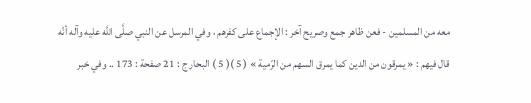معه من المسلمين - فعن ظاهر جمع وصريح آخر : الإجماع على كفرهم ، وفي المرسل عن النبي صلَّى اللَّه عليه وآله أنّه قال فيهم : « يمرقون من الدين كما يمرق السهم من الرّمية » ( 5 )( 5 ) البحار ج : 21 صفحة : 173 .. وفي خبر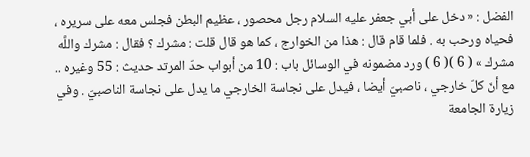الفضل : « دخل على أبي جعفر عليه السلام رجل محصور ، عظيم البطن فجلس معه على سريره ، فحياه ورحب به . فلما قام قال : هذا من الخوارج ، كما هو قال قلت : مشرك ؟ فقال : مشرك واللَّه مشرك » ( 6 )( 6 ) ورد مضمونه في الوسائل باب : 10 من أبواب حدّ المرتد حديث : 55 وغيره .. مع أنّ كلّ خارجي ، ناصبيّ أيضا ، فيدل على نجاسة الخارجي ما يدل على نجاسة الناصبيّ . وفي زيارة الجامعة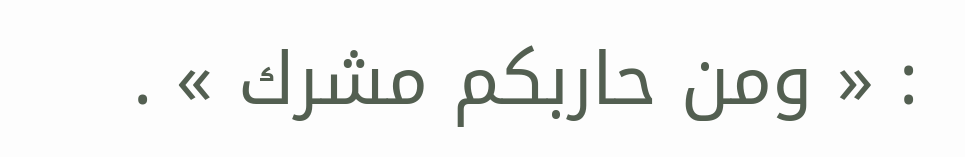: « ومن حاربكم مشرك » .